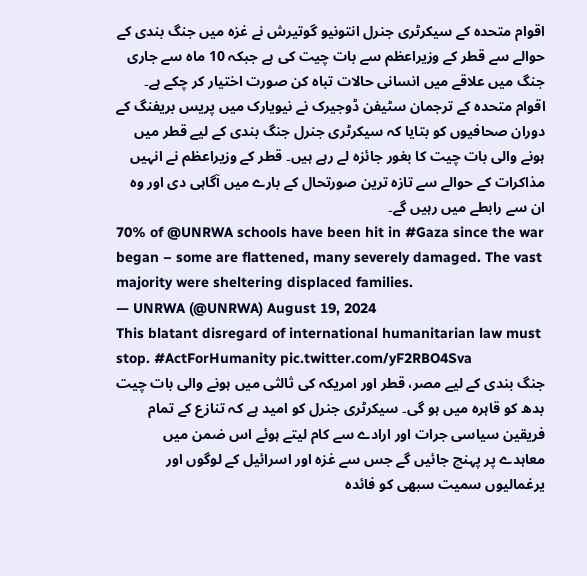اقوام متحدہ کے سیکرٹری جنرل انتونیو گوتیرش نے غزہ میں جنگ بندی کے حوالے سے قطر کے وزیراعظم سے بات چیت کی ہے جبکہ 10 ماہ سے جاری جنگ میں علاقے میں انسانی حالات تباہ کن صورت اختیار کر چکے ہے۔
اقوام متحدہ کے ترجمان سٹیفن ڈوجیرک نے نیویارک میں پریس بریفنگ کے دوران صحافیوں کو بتایا کہ سیکرٹری جنرل جنگ بندی کے لیے قطر میں ہونے والی بات چیت کا بغور جائزہ لے رہے ہیں۔ قطر کے وزیراعظم نے انہیں مذاکرات کے حوالے سے تازہ ترین صورتحال کے بارے میں آگاہی دی اور وہ ان سے رابطے میں رہیں گے۔
70% of @UNRWA schools have been hit in #Gaza since the war began – some are flattened, many severely damaged. The vast majority were sheltering displaced families.
— UNRWA (@UNRWA) August 19, 2024
This blatant disregard of international humanitarian law must stop. #ActForHumanity pic.twitter.com/yF2RBO4Sva
جنگ بندی کے لیے مصر، قطر اور امریکہ کی ثالثی میں ہونے والی بات چیت بدھ کو قاہرہ میں ہو گی۔ سیکرٹری جنرل کو امید ہے کہ تنازع کے تمام فریقین سیاسی جرات اور ارادے سے کام لیتے ہوئے اس ضمن میں معاہدے پر پہنچ جائیں گے جس سے غزہ اور اسرائیل کے لوگوں اور یرغمالیوں سمیت سبھی کو فائدہ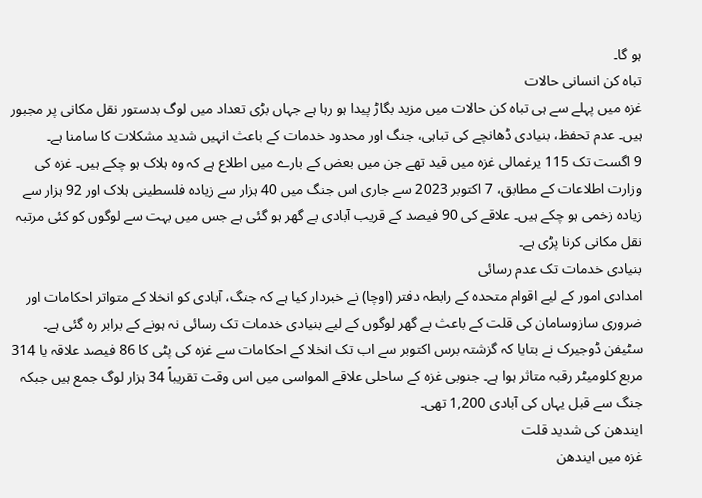ہو گا۔
تباہ کن انسانی حالات
غزہ میں پہلے سے ہی تباہ کن حالات میں مزید بگاڑ پیدا ہو رہا ہے جہاں بڑی تعداد میں لوگ بدستور نقل مکانی پر مجبور ہیں۔ عدم تحفظ، بنیادی ڈھانچے کی تباہی، جنگ اور محدود خدمات کے باعث انہیں شدید مشکلات کا سامنا ہے۔
9 اگست تک 115 یرغمالی غزہ میں قید تھے جن میں بعض کے بارے میں اطلاع ہے کہ وہ ہلاک ہو چکے ہیں۔ غزہ کی وزارت اطلاعات کے مطابق، 7 اکتوبر 2023 سے جاری اس جنگ میں 40 ہزار سے زیادہ فلسطینی ہلاک اور 92 ہزار سے زیادہ زخمی ہو چکے ہیں۔ علاقے کی 90 فیصد کے قریب آبادی بے گھر ہو گئی ہے جس میں بہت سے لوگوں کو کئی مرتبہ نقل مکانی کرنا پڑی ہے۔
بنیادی خدمات تک عدم رسائی
امدادی امور کے لیے اقوام متحدہ کے رابطہ دفتر (اوچا) نے خبردار کیا ہے کہ جنگ، آبادی کو انخلا کے متواتر احکامات اور ضروری سازوسامان کی قلت کے باعث بے گھر لوگوں کے لیے بنیادی خدمات تک رسائی نہ ہونے کے برابر رہ گئی ہے۔
سٹیفن ڈوجیرک نے بتایا کہ گزشتہ برس اکتوبر سے اب تک انخلا کے احکامات سے غزہ کی پٹی کا 86 فیصد علاقہ یا 314 مربع کلومیٹر رقبہ متاثر ہوا ہے۔ جنوبی غزہ کے ساحلی علاقے المواسی میں اس وقت تقریباً 34 ہزار لوگ جمع ہیں جبکہ جنگ سے قبل یہاں کی آبادی 1,200 تھی۔
ایندھن کی شدید قلت
غزہ میں ایندھن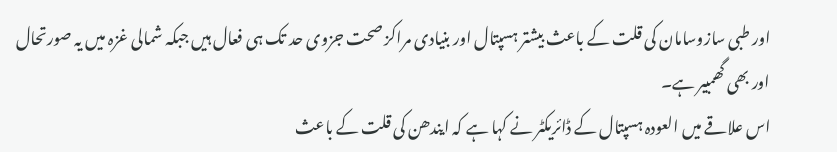اور طبی سازوسامان کی قلت کے باعث بیشتر ہسپتال اور بنیادی مراکز صحت جزوی حد تک ہی فعال ہیں جبکہ شمالی غزہ میں یہ صورتحال اور بھی گھمبیر ہے۔
اس علاقے میں العودہ ہسپتال کے ڈائریکٹر نے کہا ہے کہ ایندھن کی قلت کے باعث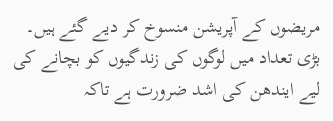مریضوں کے آپریشن منسوخ کر دیے گئے ہیں۔ بڑی تعداد میں لوگوں کی زندگیوں کو بچانے کی لیے ایندھن کی اشد ضرورت ہے تاکہ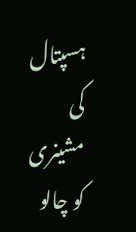ہسپتال کی مشینری کو چالو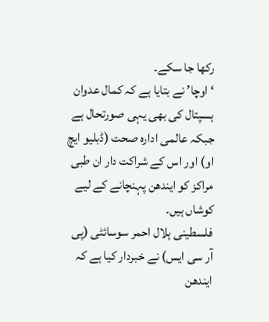رکھا جا سکے۔
‘اوچا’ نے بتایا ہے کہ کمال عدوان ہسپتال کی بھی یہی صورتحال ہے جبکہ عالمی ادارہ صحت (ڈبلیو ایچ او) اور اس کے شراکت دار ان طبی مراکز کو ایندھن پہنچانے کے لیے کوشاں ہیں۔
فلسطینی ہلال احمر سوسائٹی (پی آر سی ایس) نے خبردار کیا ہے کہ ایندھن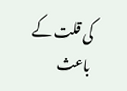کی قلت کے باعث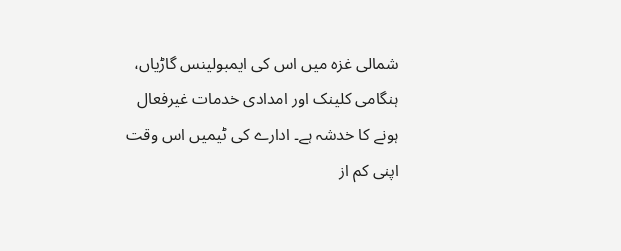شمالی غزہ میں اس کی ایمبولینس گاڑیاں، ہنگامی کلینک اور امدادی خدمات غیرفعال ہونے کا خدشہ ہے۔ ادارے کی ٹیمیں اس وقت اپنی کم از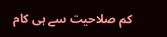کم صلاحیت سے ہی کام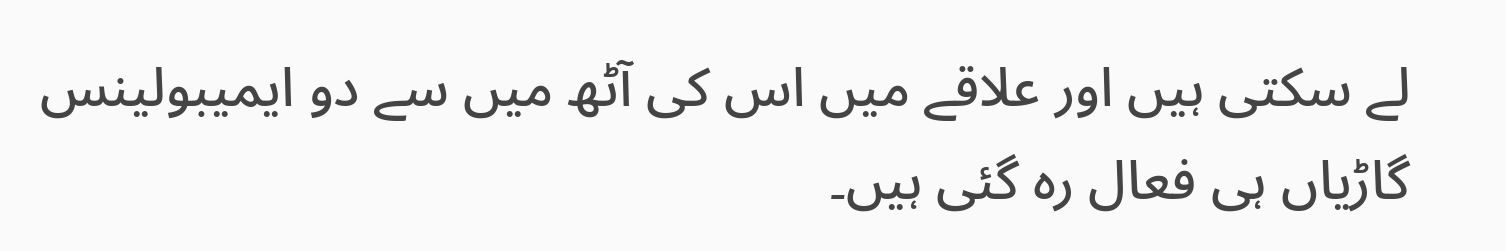لے سکتی ہیں اور علاقے میں اس کی آٹھ میں سے دو ایمیبولینس گاڑیاں ہی فعال رہ گئی ہیں۔